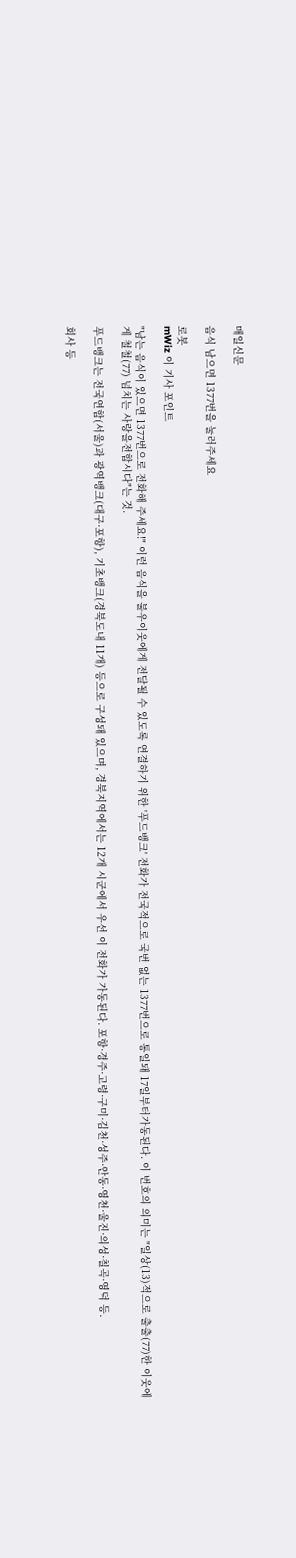매일신문

음식 남으면 1377번을 눌러주세요

로봇
mWiz 이 기사 포인트

"남는 음식이 있으면 1377번으로 전화해 주세요!" 이런 음식을 불우이웃에게 전달될 수 있도록 연결하기 위한 '푸드뱅크' 전화가 전국적으로 국번 없는 1377번으로 통일돼 17일부터가동된다. 이 번호의 의미는 "일상(13)적으로 출출(77)한 이웃에게 철철(77) 넘치는 사랑을전합시다"는 것.

푸드뱅크는 전국연합(서울)과 광역뱅크(대구·포항), 기초뱅크(경북도내 11개) 등으로 구성돼 있으며, 경북지역에서는 12개 시군에서 우선 이 전화가 가동된다. 포항·경주·고령·구미·김천·성주·안동·영천·울진·의성·칠곡·영덕 등.

회사 등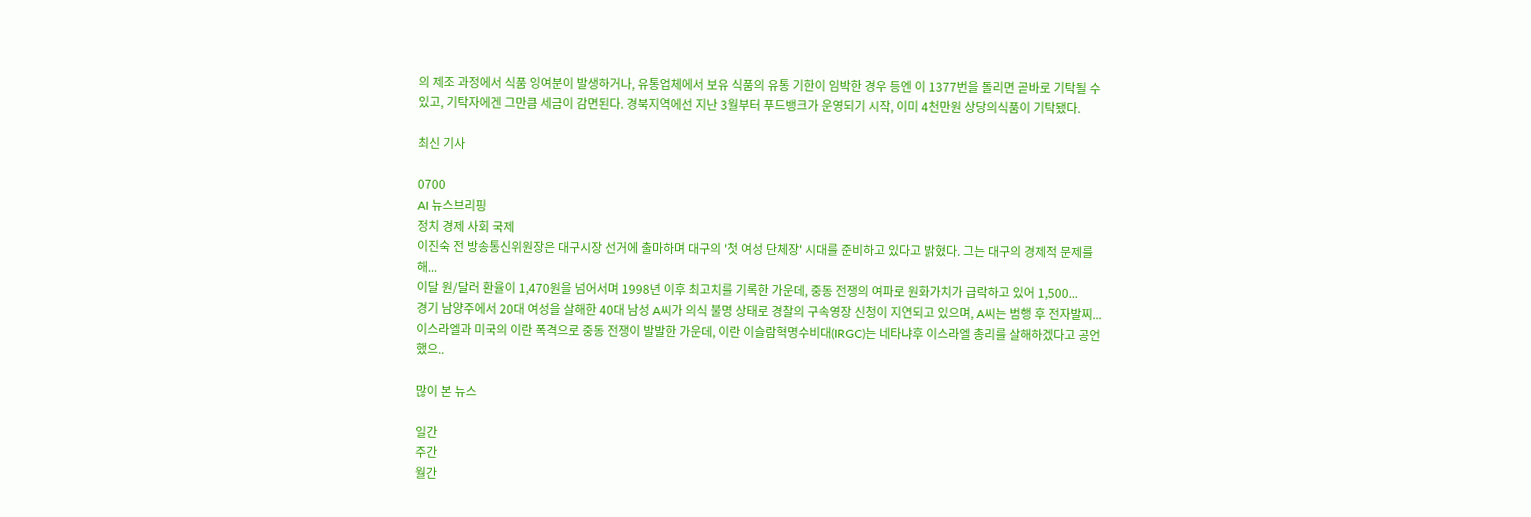의 제조 과정에서 식품 잉여분이 발생하거나, 유통업체에서 보유 식품의 유통 기한이 임박한 경우 등엔 이 1377번을 돌리면 곧바로 기탁될 수 있고, 기탁자에겐 그만큼 세금이 감면된다. 경북지역에선 지난 3월부터 푸드뱅크가 운영되기 시작, 이미 4천만원 상당의식품이 기탁됐다.

최신 기사

0700
AI 뉴스브리핑
정치 경제 사회 국제
이진숙 전 방송통신위원장은 대구시장 선거에 출마하며 대구의 '첫 여성 단체장' 시대를 준비하고 있다고 밝혔다. 그는 대구의 경제적 문제를 해...
이달 원/달러 환율이 1,470원을 넘어서며 1998년 이후 최고치를 기록한 가운데, 중동 전쟁의 여파로 원화가치가 급락하고 있어 1,500...
경기 남양주에서 20대 여성을 살해한 40대 남성 A씨가 의식 불명 상태로 경찰의 구속영장 신청이 지연되고 있으며, A씨는 범행 후 전자발찌...
이스라엘과 미국의 이란 폭격으로 중동 전쟁이 발발한 가운데, 이란 이슬람혁명수비대(IRGC)는 네타냐후 이스라엘 총리를 살해하겠다고 공언했으..

많이 본 뉴스

일간
주간
월간